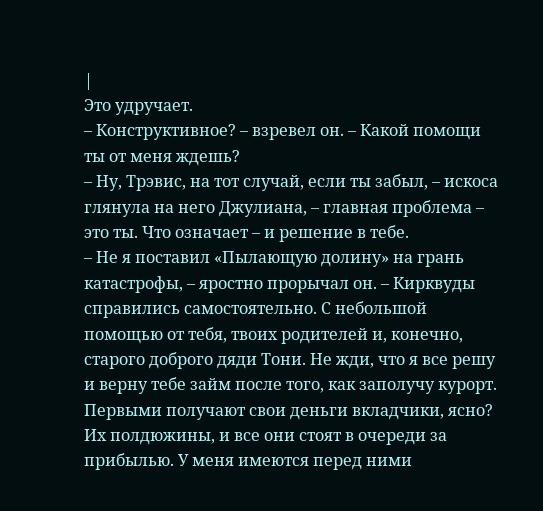|
Это удручает.
– Конструктивное? – взревел он. – Какой помощи ты от меня ждешь?
– Ну, Трэвис, на тот случай, если ты забыл, – искоса глянула на него Джулиана, – главная проблема – это ты. Что означает – и решение в тебе.
– Не я поставил «Пылающую долину» на грань катастрофы, – яростно прорычал он. – Кирквуды справились самостоятельно. С небольшой помощью от тебя, твоих родителей и, конечно, старого доброго дяди Тони. Не жди, что я все решу и верну тебе займ после того, как заполучу курорт. Первыми получают свои деньги вкладчики, ясно? Их полдюжины, и все они стоят в очереди за прибылью. У меня имеются перед ними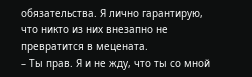обязательства. Я лично гарантирую, что никто из них внезапно не превратится в мецената.
– Ты прав. Я и не жду, что ты со мной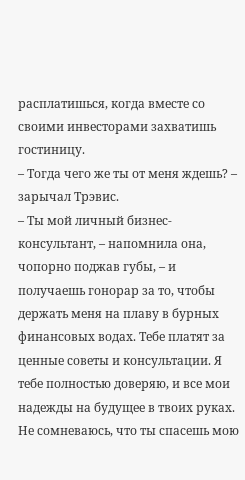расплатишься, когда вместе со своими инвесторами захватишь гостиницу.
– Тогда чего же ты от меня ждешь? – зарычал Трэвис.
– Ты мой личный бизнес-консультант, – напомнила она, чопорно поджав губы, – и получаешь гонорар за то, чтобы держать меня на плаву в бурных финансовых водах. Тебе платят за ценные советы и консультации. Я тебе полностью доверяю, и все мои надежды на будущее в твоих руках. Не сомневаюсь, что ты спасешь мою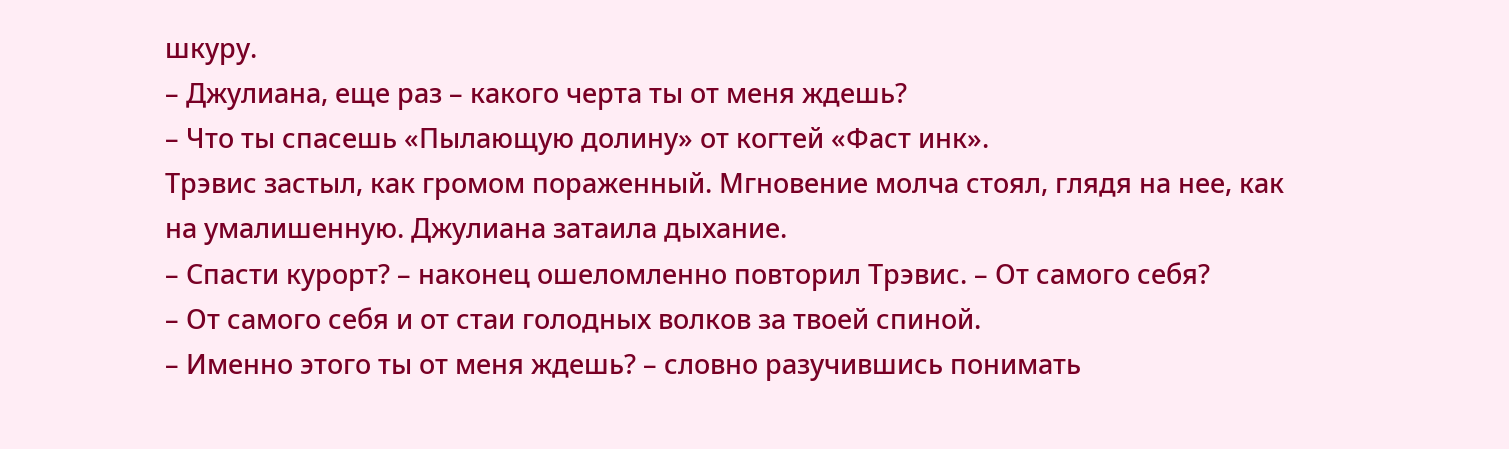шкуру.
– Джулиана, еще раз – какого черта ты от меня ждешь?
– Что ты спасешь «Пылающую долину» от когтей «Фаст инк».
Трэвис застыл, как громом пораженный. Мгновение молча стоял, глядя на нее, как на умалишенную. Джулиана затаила дыхание.
– Спасти курорт? – наконец ошеломленно повторил Трэвис. – От самого себя?
– От самого себя и от стаи голодных волков за твоей спиной.
– Именно этого ты от меня ждешь? – словно разучившись понимать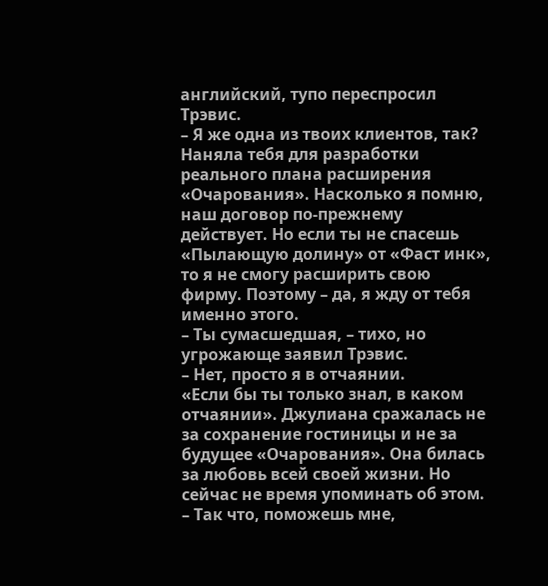английский, тупо переспросил Трэвис.
– Я же одна из твоих клиентов, так? Наняла тебя для разработки реального плана расширения «Очарования». Насколько я помню, наш договор по-прежнему действует. Но если ты не спасешь «Пылающую долину» от «Фаст инк», то я не смогу расширить свою фирму. Поэтому – да, я жду от тебя именно этого.
– Ты сумасшедшая, – тихо, но угрожающе заявил Трэвис.
– Нет, просто я в отчаянии.
«Если бы ты только знал, в каком отчаянии». Джулиана сражалась не за сохранение гостиницы и не за будущее «Очарования». Она билась за любовь всей своей жизни. Но сейчас не время упоминать об этом.
– Так что, поможешь мне,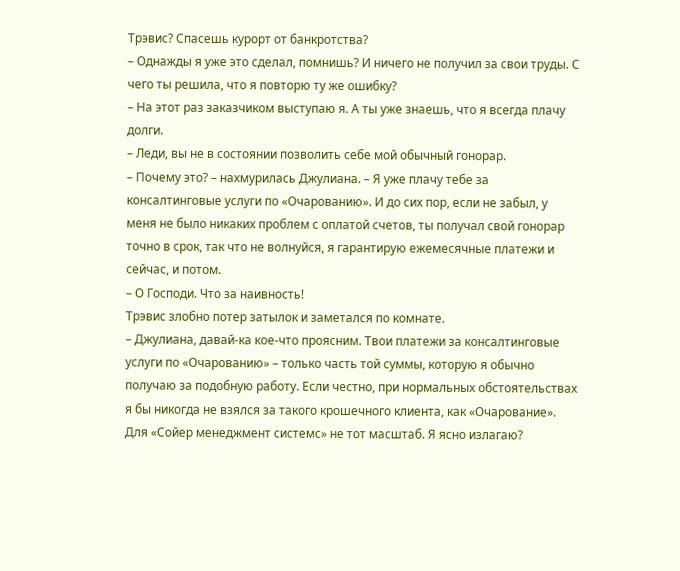Трэвис? Спасешь курорт от банкротства?
– Однажды я уже это сделал, помнишь? И ничего не получил за свои труды. С чего ты решила, что я повторю ту же ошибку?
– На этот раз заказчиком выступаю я. А ты уже знаешь, что я всегда плачу долги.
– Леди, вы не в состоянии позволить себе мой обычный гонорар.
– Почему это? – нахмурилась Джулиана. – Я уже плачу тебе за консалтинговые услуги по «Очарованию». И до сих пор, если не забыл, у меня не было никаких проблем с оплатой счетов, ты получал свой гонорар точно в срок, так что не волнуйся, я гарантирую ежемесячные платежи и сейчас, и потом.
– О Господи. Что за наивность!
Трэвис злобно потер затылок и заметался по комнате.
– Джулиана, давай-ка кое-что проясним. Твои платежи за консалтинговые услуги по «Очарованию» – только часть той суммы, которую я обычно получаю за подобную работу. Если честно, при нормальных обстоятельствах я бы никогда не взялся за такого крошечного клиента, как «Очарование». Для «Сойер менеджмент системс» не тот масштаб. Я ясно излагаю?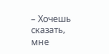– Хочешь сказать, мне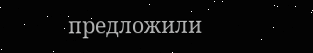предложили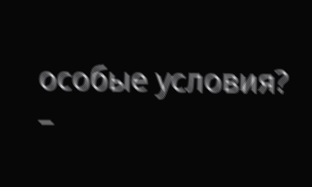особые условия?
–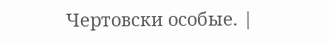Чертовски особые. |